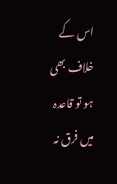اس کے خلاف بھی ہو تو قاعدہ میں فرق نہ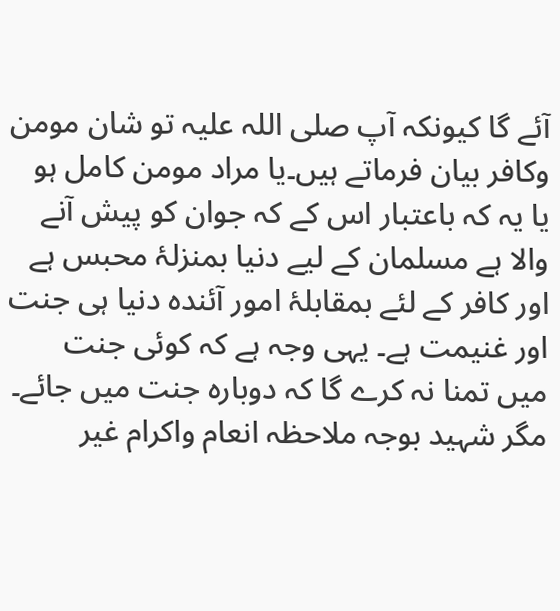آئے گا کیونکہ آپ صلی اللہ علیہ تو شان مومن وکافر بیان فرماتے ہیں۔یا مراد مومن کامل ہو یا یہ کہ باعتبار اس کے کہ جوان کو پیش آنے والا ہے مسلمان کے لیے دنیا بمنزلۂ محبس ہے اور کافر کے لئے بمقابلۂ امور آئندہ دنیا ہی جنت اور غنیمت ہے۔ یہی وجہ ہے کہ کوئی جنت میں تمنا نہ کرے گا کہ دوبارہ جنت میں جائے۔ مگر شہید بوجہ ملاحظہ انعام واکرام غیر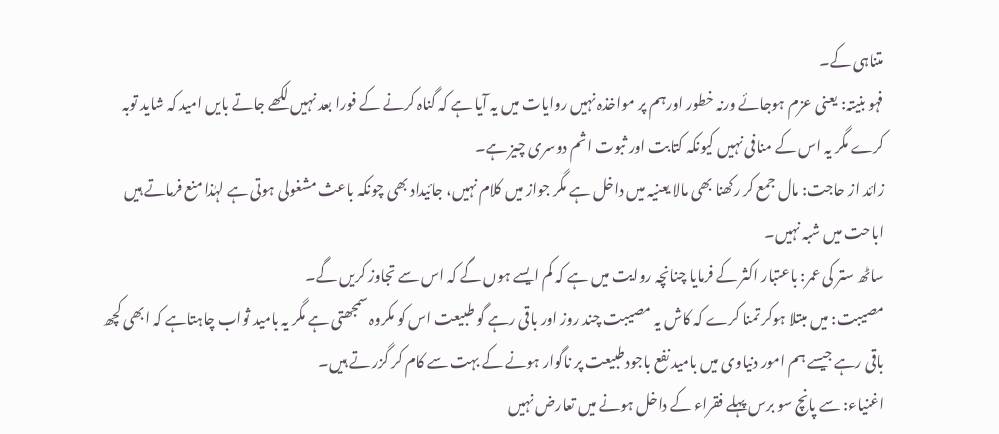متناہی کے۔
فہو بنیتہ: یعنی عزم ہوجائے ورنہ خطور اورہم پر مواخذہ نہیں روایات میں یہ آیا ہے کہ گناہ کرنے کے فورا بعد نہیں لکھے جاتے بایں امید کہ شاید توبہ کرے مگر یہ اس کے منافی نہیں کیونکہ کتابت اور ثبوت اثم دوسری چیز ہے۔
زائد از حاجت: مال جمع کر رکھنا بھی مالا یعنیہ میں داخل ہے مگر جواز میں کلام نہیں، جائیداد بھی چونکہ باعث مشغولی ہوتی ہے لہٰذا منع فرماتے ہیں اباحت میں شبہ نہیں۔
ساٹھ ستر کی عمر: باعتبار اکثر کے فرمایا چنانچہ روایت میں ہے کہ کم ایسے ہوں گے کہ اس سے تجاوز کریں گے۔
مصیبت: میں مبتلا ہوکر تمنا کرے کہ کاش یہ مصیبت چند روز اور باقی رہے گو طبیعت اس کو مکروہ سمجھتی ہے مگر یہ بامید ثواب چاہتاہے کہ ابھی کچھ باقی رہے جیسے ہم امور دنیاوی میں بامید نفع باجودطبیعت پر ناگوار ہونے کے بہت سے کام کر گزر تے ہیں۔
اغنیاء: سے پانچ سو برس پہلے فقراء کے داخل ہونے میں تعارض نہیں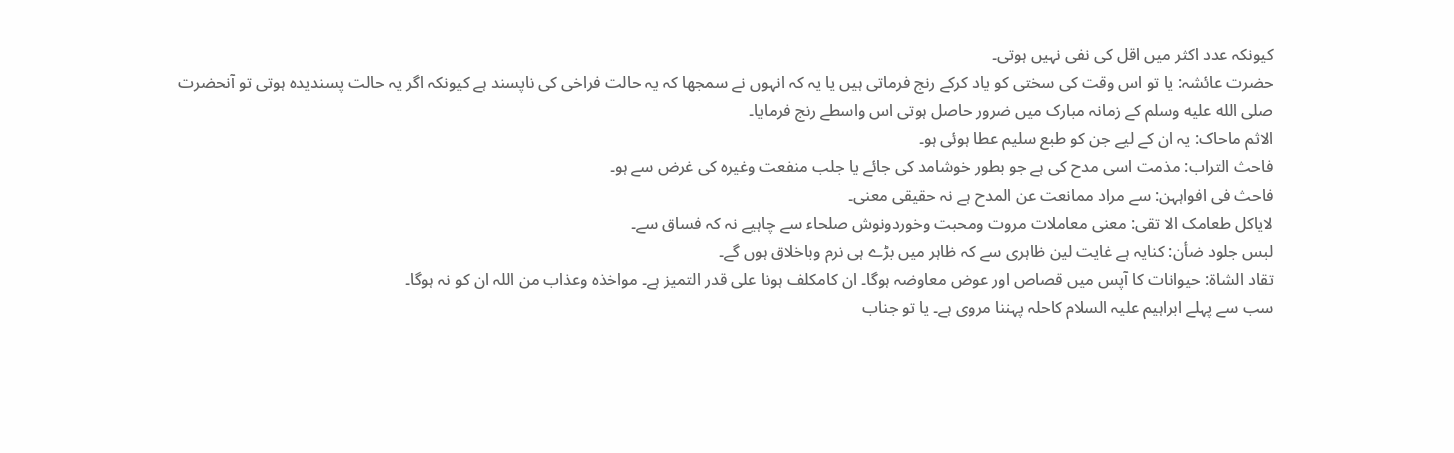کیونکہ عدد اکثر میں اقل کی نفی نہیں ہوتی۔
حضرت عائشہ: یا تو اس وقت کی سختی کو یاد کرکے رنج فرماتی ہیں یا یہ کہ انہوں نے سمجھا کہ یہ حالت فراخی کی ناپسند ہے کیونکہ اگر یہ حالت پسندیدہ ہوتی تو آنحضرت صلى الله عليه وسلم کے زمانہ مبارک میں ضرور حاصل ہوتی اس واسطے رنج فرمایا۔
الاثم ماحاک: یہ ان کے لیے جن کو طبع سلیم عطا ہوئی ہو۔
فاحث التراب: مذمت اسی مدح کی ہے جو بطور خوشامد کی جائے یا جلب منفعت وغیرہ کی غرض سے ہو۔
فاحث فی افواہہن: سے مراد ممانعت عن المدح ہے نہ حقیقی معنی۔
لایاکل طعامک الا تقی: معنی معاملات مروت ومحبت وخوردونوش صلحاء سے چاہیے نہ کہ فساق سے۔
لبس جلود ضأن: کنایہ ہے غایت لین ظاہری سے کہ ظاہر میں بڑے ہی نرم وباخلاق ہوں گے۔
تقاد الشاۃ: حیوانات کا آپس میں قصاص اور عوض معاوضہ ہوگا۔ ان کامکلف ہونا علی قدر التمیز ہے۔ مواخذہ وعذاب من اللہ ان کو نہ ہوگا۔
سب سے پہلے ابراہیم علیہ السلام کاحلہ پہننا مروی ہے۔ یا تو جناب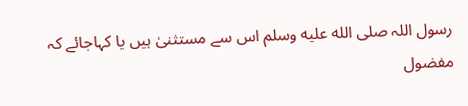رسول اللہ صلى الله عليه وسلم اس سے مستثنیٰ ہیں یا کہاجائے کہ مفضول